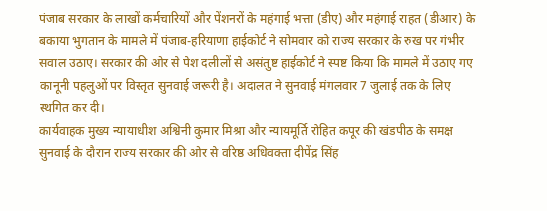पंजाब सरकार के लाखों कर्मचारियों और पेंशनरों के महंगाई भत्ता (डीए) और महंगाई राहत (डीआर) के बकाया भुगतान के मामले में पंजाब-हरियाणा हाईकोर्ट ने सोमवार को राज्य सरकार के रुख पर गंभीर सवाल उठाए। सरकार की ओर से पेश दलीलों से असंतुष्ट हाईकोर्ट ने स्पष्ट किया कि मामले में उठाए गए कानूनी पहलुओं पर विस्तृत सुनवाई जरूरी है। अदालत ने सुनवाई मंगलवार 7 जुलाई तक के लिए स्थगित कर दी।
कार्यवाहक मुख्य न्यायाधीश अश्विनी कुमार मिश्रा और न्यायमूर्ति रोहित कपूर की खंडपीठ के समक्ष सुनवाई के दौरान राज्य सरकार की ओर से वरिष्ठ अधिवक्ता दीपेंद्र सिंह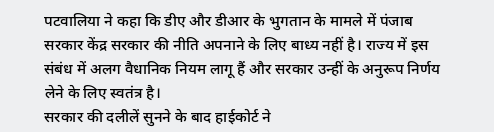पटवालिया ने कहा कि डीए और डीआर के भुगतान के मामले में पंजाब सरकार केंद्र सरकार की नीति अपनाने के लिए बाध्य नहीं है। राज्य में इस संबंध में अलग वैधानिक नियम लागू हैं और सरकार उन्हीं के अनुरूप निर्णय लेने के लिए स्वतंत्र है।
सरकार की दलीलें सुनने के बाद हाईकोर्ट ने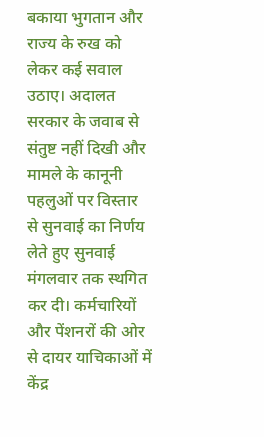बकाया भुगतान और राज्य के रुख को लेकर कई सवाल उठाए। अदालत सरकार के जवाब से संतुष्ट नहीं दिखी और मामले के कानूनी पहलुओं पर विस्तार से सुनवाई का निर्णय लेते हुए सुनवाई मंगलवार तक स्थगित कर दी। कर्मचारियों और पेंशनरों की ओर से दायर याचिकाओं में केंद्र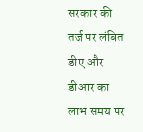सरकार की तर्ज पर लंबित डीए और डीआर का लाभ समय पर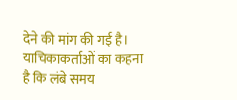देने की मांग की गई है। याचिकाकर्ताओं का कहना है कि लंबे समय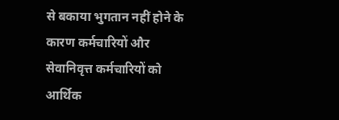से बकाया भुगतान नहीं होने के कारण कर्मचारियों और सेवानिवृत्त कर्मचारियों को आर्थिक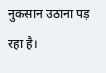नुकसान उठाना पड़ रहा है।